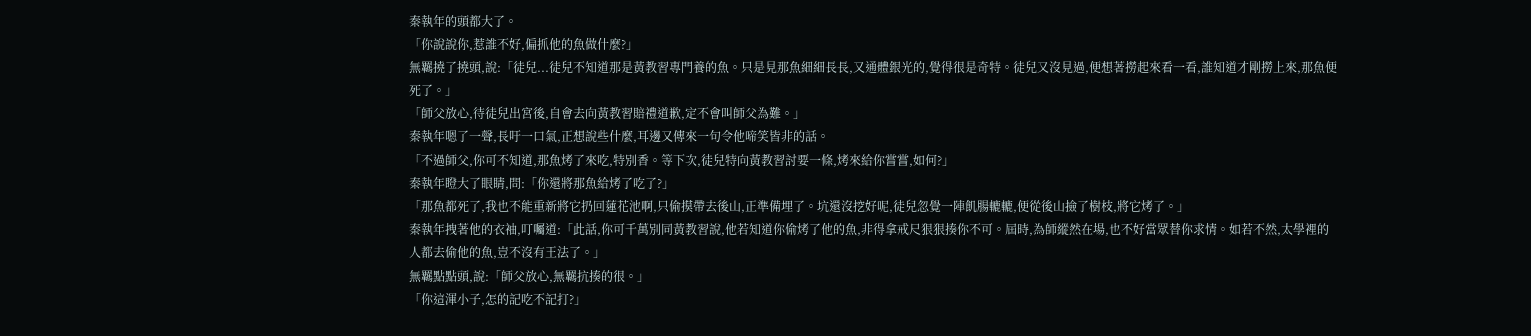秦執年的頭都大了。
「你說說你,惹誰不好,偏抓他的魚做什麼?」
無羈撓了撓頭,說:「徒兒...徒兒不知道那是黃教習專門養的魚。只是見那魚細細長長,又通體銀光的,覺得很是奇特。徒兒又沒見過,便想著撈起來看一看,誰知道才剛撈上來,那魚便死了。」
「師父放心,待徒兒出宮後,自會去向黃教習賠禮道歉,定不會叫師父為難。」
秦執年嗯了一聲,長吁一口氣,正想說些什麼,耳邊又傳來一句令他啼笑皆非的話。
「不過師父,你可不知道,那魚烤了來吃,特別香。等下次,徒兒特向黃教習討要一條,烤來給你嘗嘗,如何?」
秦執年瞪大了眼睛,問:「你還將那魚給烤了吃了?」
「那魚都死了,我也不能重新將它扔回蓮花池啊,只偷摸帶去後山,正準備埋了。坑還沒挖好呢,徒兒忽覺一陣飢腸轆轆,便從後山撿了樹枝,將它烤了。」
秦執年拽著他的衣袖,叮囑道:「此話,你可千萬別同黃教習說,他若知道你偷烤了他的魚,非得拿戒尺狠狠揍你不可。屆時,為師縱然在場,也不好當眾替你求情。如若不然,太學裡的人都去偷他的魚,豈不沒有王法了。」
無羈點點頭,說:「師父放心,無羈抗揍的很。」
「你這渾小子,怎的記吃不記打?」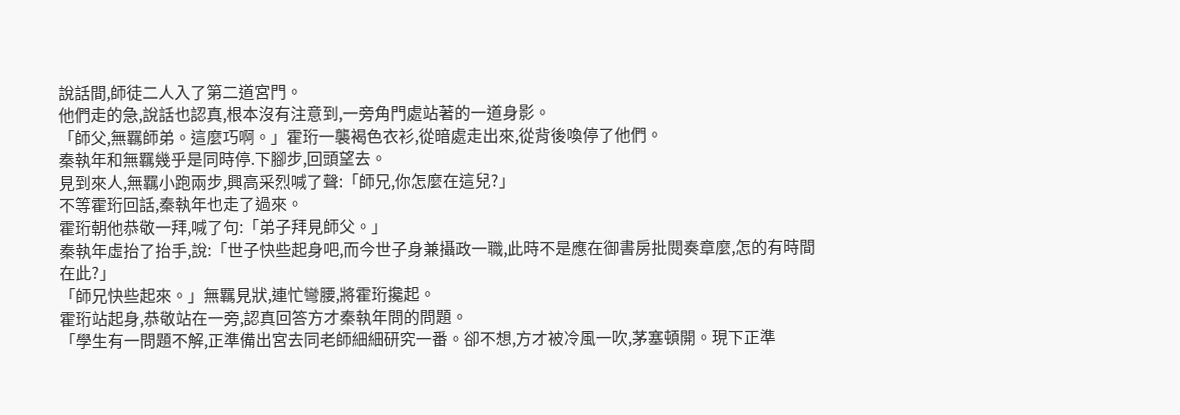說話間,師徒二人入了第二道宮門。
他們走的急,說話也認真,根本沒有注意到,一旁角門處站著的一道身影。
「師父,無羈師弟。這麼巧啊。」霍珩一襲褐色衣衫,從暗處走出來,從背後喚停了他們。
秦執年和無羈幾乎是同時停.下腳步,回頭望去。
見到來人,無羈小跑兩步,興高采烈喊了聲:「師兄,你怎麼在這兒?」
不等霍珩回話,秦執年也走了過來。
霍珩朝他恭敬一拜,喊了句:「弟子拜見師父。」
秦執年虛抬了抬手,說:「世子快些起身吧,而今世子身兼攝政一職,此時不是應在御書房批閱奏章麼,怎的有時間在此?」
「師兄快些起來。」無羈見狀,連忙彎腰,將霍珩攙起。
霍珩站起身,恭敬站在一旁,認真回答方才秦執年問的問題。
「學生有一問題不解,正準備出宮去同老師細細研究一番。卻不想,方才被冷風一吹,茅塞頓開。現下正準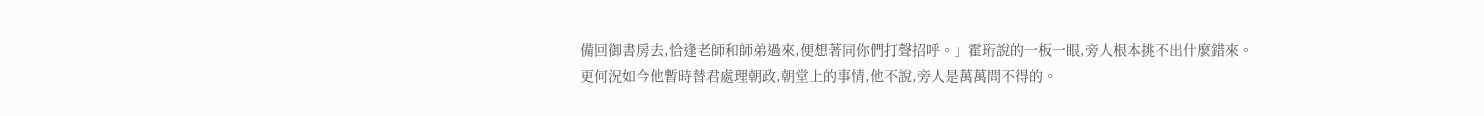備回御書房去,恰逢老師和師弟過來,便想著同你們打聲招呼。」霍珩說的一板一眼,旁人根本挑不出什麼錯來。
更何況如今他暫時替君處理朝政,朝堂上的事情,他不說,旁人是萬萬問不得的。